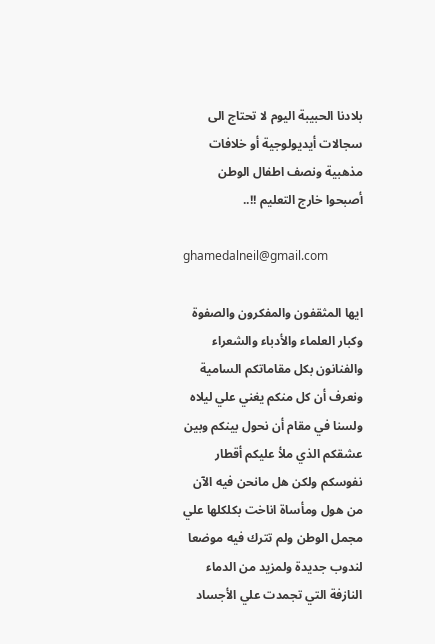بلادنا الحبيبة اليوم لا تحتاج الى سجالات أيديولوجية أو خلافات مذهبية ونصف اطفال الوطن أصبحوا خارج التعليم !!..

ghamedalneil@gmail.com

ايها المثقفون والمفكرون والصفوة وكبار العلماء والأدباء والشعراء والفنانون بكل مقاماتكم السامية ونعرف أن كل منكم يغني علي ليلاه ولسنا في مقام أن نحول بينكم وبين عشقكم الذي ملأ عليكم أقطار نفوسكم ولكن هل مانحن فيه الآن من هول ومأساة اناخت بكلكلها علي مجمل الوطن ولم تترك فيه موضعا لندوب جديدة ولمزيد من الدماء النازفة التي تجمدت علي الأجساد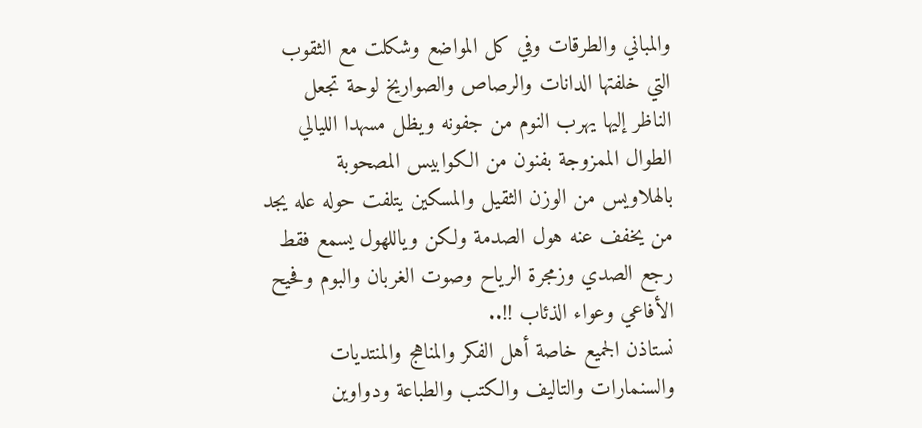والمباني والطرقات وفي كل المواضع وشكلت مع الثقوب التي خلفتها الدانات والرصاص والصواريخ لوحة تجعل الناظر إليها يهرب النوم من جفونه ويظل مسهدا الليالي الطوال الممزوجة بفنون من الكوابيس المصحوبة بالهلاويس من الوزن الثقيل والمسكين يتلفت حوله عله يجد من يخفف عنه هول الصدمة ولكن وياللهول يسمع فقط رجع الصدي وزمجرة الرياح وصوت الغربان والبوم وفحيح الأفاعي وعواء الذئاب !!..
نستاذن الجميع خاصة أهل الفكر والمناهج والمنتديات والسنمارات والتاليف والكتب والطباعة ودواوين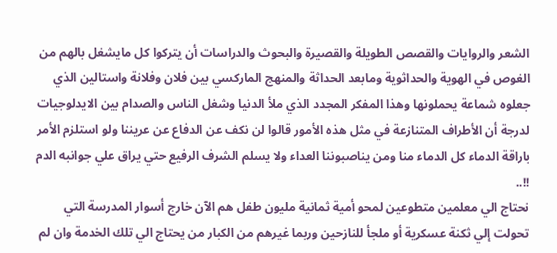الشعر والروايات والقصص الطويلة والقصيرة والبحوث والدراسات أن يتركوا كل مايشغل بالهم من الغوص في الهوية والحداثوية ومابعد الحداثة والمنهج الماركسي بين فلان وفلانة واستالين الذي جعلوه شماعة يحملونها وهذا المفكر المجدد الذي ملأ الدنيا وشغل الناس والصدام بين الايدلوجيات لدرجة أن الأطراف المتنازعة في مثل هذه الأمور قالوا لن نكف عن الدفاع عن عريننا ولو استلزم الأمر باراقة الدماء كل الدماء منا ومن يناصبوننا العداء ولا يسلم الشرف الرفيع حتي يراق علي جوانبه الدم !!..
نحتاج الي معلمين متطوعين لمحو أمية ثمانية مليون طفل هم الآن خارج أسوار المدرسة التي تحولت إلي ثكنة عسكرية أو ملجأ للنازحين وربما غيرهم من الكبار من يحتاج الي تلك الخدمة وان لم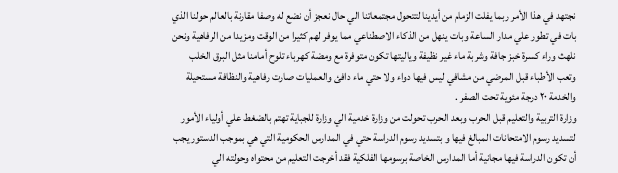نجتهد في هذا الأمر ربما يفلت الزمام من أيدينا لتتحول مجتمعاتنا الي حال نعجز أن نضع له وصفا مقارنة بالعالم حولنا الذي بات في تطور علي مدار الساعة وبات ينهل من الذكاء الاصطناعي مما يوفر لهم كثيرا من الوقت ومزيدا من الرفاهية ونحن نلهث وراء كسرة خبز جافة وشربة ماء غير نظيفة وياليتها تكون متوفرة مع ومضة كهرباء تلوح أمامنا مثل البرق الخلب وتعب الأطباء قبل المرضي من مشافي ليس فيها دواء ولا حتي ماء دافئ والعمليات صارت رفاهية والنظافة مستحيلة والخدمة ٢٠ درجة مئوية تحت الصفر .
وزارة التربية والتعليم قبل الحرب وبعد الحرب تحولت من وزارة خدمية الي وزارة للجباية تهتم بالضغط علي أولياء الأمور لتسديد رسوم الامتحانات المبالغ فيها و بتسديد رسوم الدراسة حتي في المدارس الحكومية التي هي بموجب الدستور يجب أن تكون الدراسة فيها مجانية أما المدارس الخاصة برسومها الفلكية فقد أخرجت التعليم من محتواه وحولته الي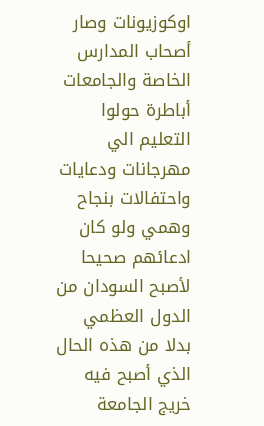اوكوزيونات وصار أصحاب المدارس الخاصة والجامعات أباطرة حولوا التعليم الي مهرجانات ودعايات واحتفالات بنجاح وهمي ولو كان ادعائهم صحيحا لأصبح السودان من الدول العظمي بدلا من هذه الحال الذي أصبح فيه خريج الجامعة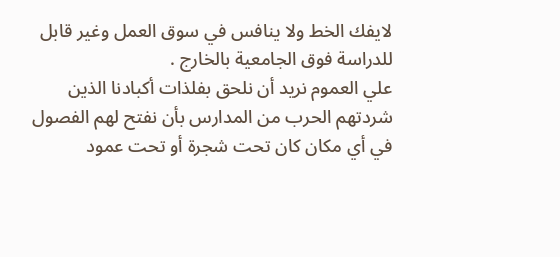لايفك الخط ولا ينافس في سوق العمل وغير قابل للدراسة فوق الجامعية بالخارج .
علي العموم نريد أن نلحق بفلذات أكبادنا الذين شردتهم الحرب من المدارس بأن نفتح لهم الفصول في أي مكان كان تحت شجرة أو تحت عمود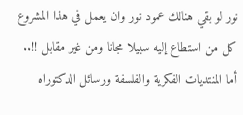نور لو بقي هنالك عمود نور وان يعمل في هذا المشروع كل من استطاع إليه سبيلا مجانا ومن غير مقابل !!..
أما المنتديات الفكرية والفلسفة ورسائل الدكتوراه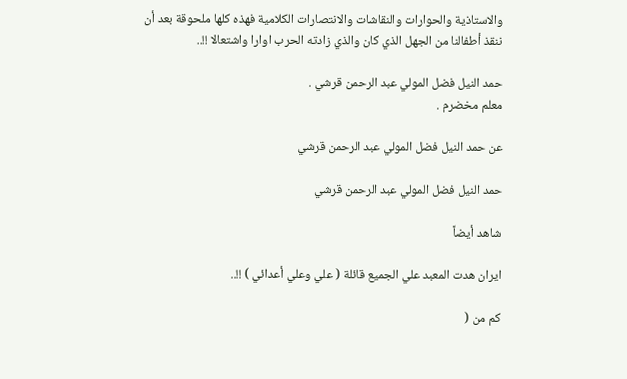والاستاذية والحوارات والنقاشات والانتصارات الكلامية فهذه كلها ملحوقة بعد أن ننقذ أطفالنا من الجهل الذي كان والذي زادته الحرب اوارا واشتعالا !!..

حمد النيل فضل المولي عبد الرحمن قرشي .
معلم مخضرم .

عن حمد النيل فضل المولي عبد الرحمن قرشي

حمد النيل فضل المولي عبد الرحمن قرشي

شاهد أيضاً

ايران هدت المعبد علي الجميع قائلة ( علي وعلي أعدائي ) !!..

كم من (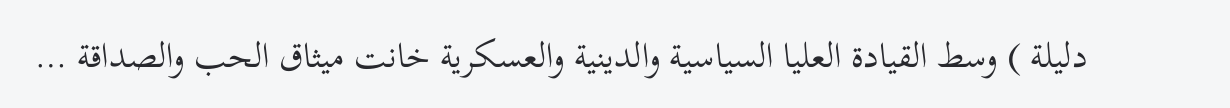دليلة ) وسط القيادة العليا السياسية والدينية والعسكرية خانت ميثاق الحب والصداقة …